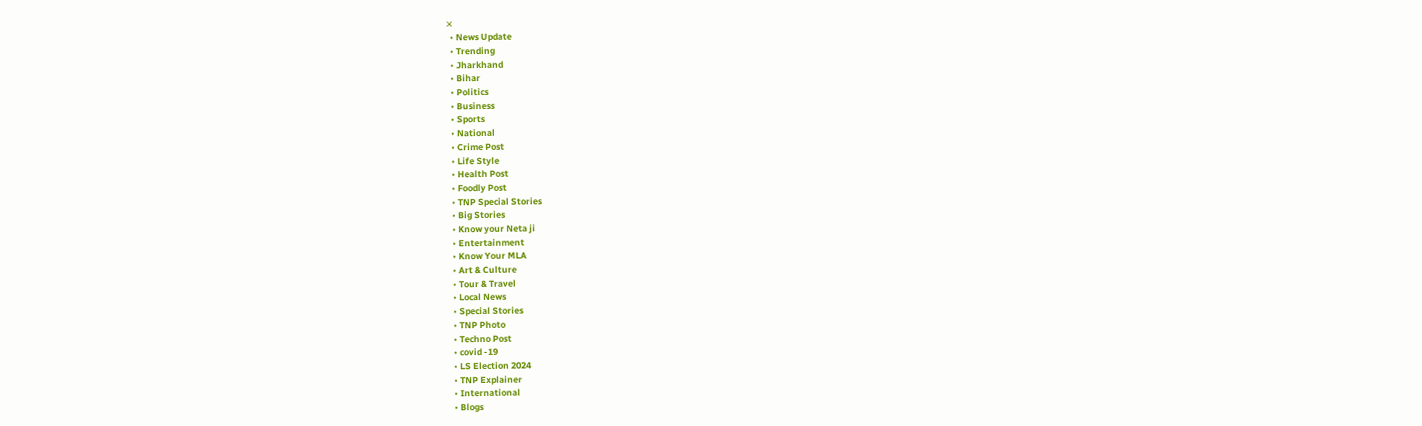✕
  • News Update
  • Trending
  • Jharkhand
  • Bihar
  • Politics
  • Business
  • Sports
  • National
  • Crime Post
  • Life Style
  • Health Post
  • Foodly Post
  • TNP Special Stories
  • Big Stories
  • Know your Neta ji
  • Entertainment
  • Know Your MLA
  • Art & Culture
  • Tour & Travel
  • Local News
  • Special Stories
  • TNP Photo
  • Techno Post
  • covid -19
  • LS Election 2024
  • TNP Explainer
  • International
  • Blogs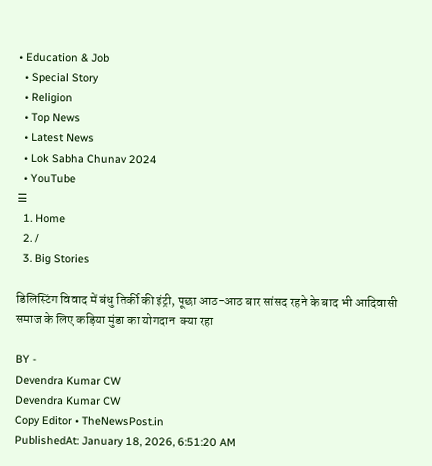• Education & Job
  • Special Story
  • Religion
  • Top News
  • Latest News
  • Lok Sabha Chunav 2024
  • YouTube
☰
  1. Home
  2. /
  3. Big Stories

डिलिस्टिंग विवाद में बंधु तिर्की की इंट्री, पूछा आठ-आठ बार सांसद रहने के बाद भी आदिवासी समाज के लिए कड़िया मुंडा का योगदान  क्या रहा

BY -
Devendra Kumar CW
Devendra Kumar CW
Copy Editor • TheNewsPost.in
PublishedAt: January 18, 2026, 6:51:20 AM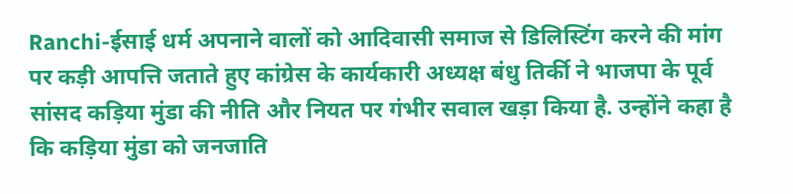Ranchi-ईसाई धर्म अपनाने वालों को आदिवासी समाज से डिलिस्टिंग करने की मांग पर कड़ी आपत्ति जताते हुए कांग्रेस के कार्यकारी अध्यक्ष बंधु तिर्की ने भाजपा के पूर्व सांसद कड़िया मुंडा की नीति और नियत पर गंभीर सवाल खड़ा किया है. उन्होंने कहा है कि कड़िया मुंडा को जनजाति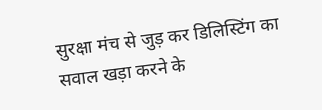सुरक्षा मंच से जुड़ कर डिलिस्टिंग का सवाल खड़ा करने के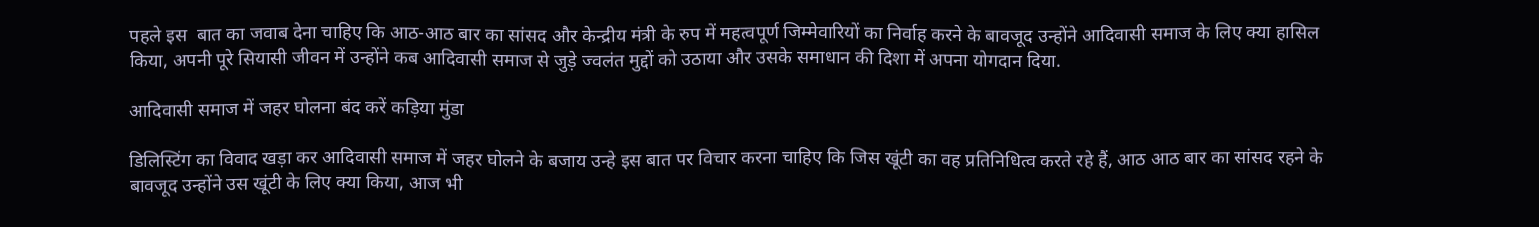पहले इस  बात का जवाब देना चाहिए कि आठ-आठ बार का सांसद और केन्द्रीय मंत्री के रुप में महत्वपूर्ण जिम्मेवारियों का निर्वाह करने के बावजूद उन्होंने आदिवासी समाज के लिए क्या हासिल किया, अपनी पूरे सियासी जीवन में उन्होंने कब आदिवासी समाज से जुड़े ज्वलंत मुद्दों को उठाया और उसके समाधान की दिशा में अपना योगदान दिया.

आदिवासी समाज में जहर घोलना बंद करें कड़िया मुंडा

डिलिस्टिंग का विवाद खड़ा कर आदिवासी समाज में जहर घोलने के बजाय उन्हे इस बात पर विचार करना चाहिए कि जिस खूंटी का वह प्रतिनिधित्व करते रहे हैं, आठ आठ बार का सांसद रहने के बावजूद उन्होंने उस खूंटी के लिए क्या किया, आज भी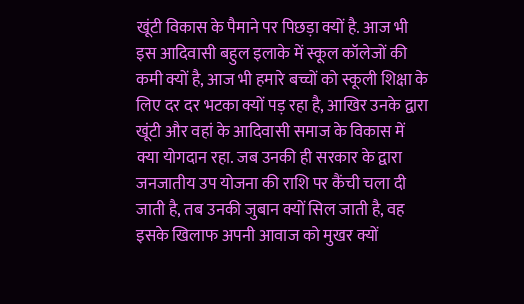खूंटी विकास के पैमाने पर पिछड़ा क्यों है. आज भी इस आदिवासी बहुल इलाके में स्कूल कॉलेजों की कमी क्यों है, आज भी हमारे बच्चों को स्कूली शिक्षा के लिए दर दर भटका क्यों पड़ रहा है, आखिर उनके द्वारा खूंटी और वहां के आदिवासी समाज के विकास में क्या योगदान रहा. जब उनकी ही सरकार के द्वारा जनजातीय उप योजना की राशि पर कैंची चला दी जाती है, तब उनकी जुबान क्यों सिल जाती है, वह इसके खिलाफ अपनी आवाज को मुखर क्यों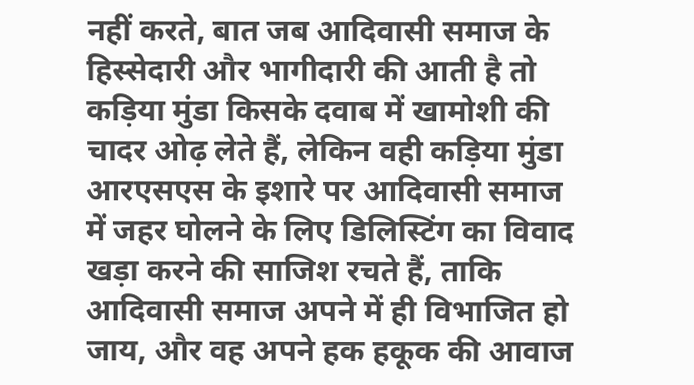नहीं करते, बात जब आदिवासी समाज के हिस्सेदारी और भागीदारी की आती है तो कड़िया मुंडा किसके दवाब में खामोशी की चादर ओढ़ लेते हैं, लेकिन वही कड़िया मुंडा आरएसएस के इशारे पर आदिवासी समाज में जहर घोलने के लिए डिलिस्टिंग का विवाद खड़ा करने की साजिश रचते हैं, ताकि आदिवासी समाज अपने में ही विभाजित हो जाय, और वह अपने हक हकूक की आवाज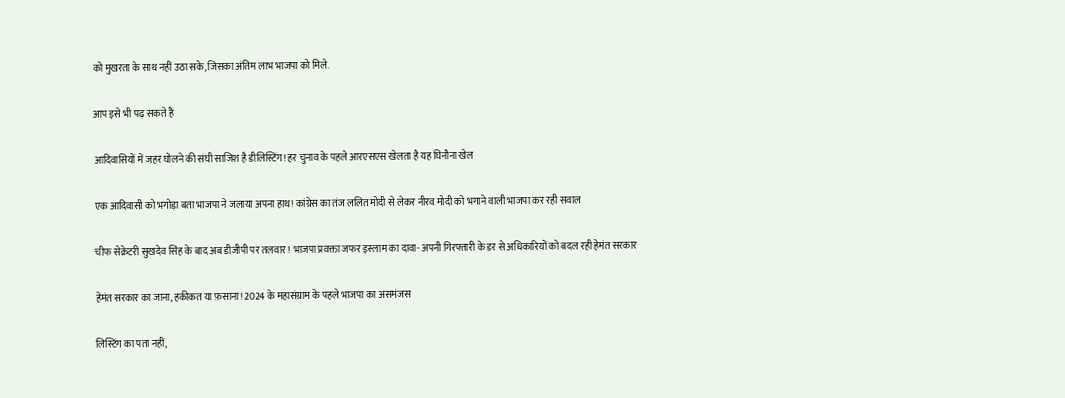को मुखरता के साथ नहीं उठा सके, जिसका अंतिम लाभ भाजपा को मिले.

आप इसे भी पढ़ सकते हैं

आदिवासियों में जहर घोलने की संघी साजिश है डीलिस्टिंग! हर चुनाव के पहले आरएसएस खेलता है यह घिनौना खेल

एक आदिवासी को भगोड़ा बता भाजपा ने जलाया अपना हाथ! कांग्रेस का तंज ललित मोदी से लेकर नीरव मोदी को भगाने वाली भाजपा कर रही सवाल

चीफ सेक्रेटरी सुखदेव सिंह के बाद अब डीजीपी पर तलवार! भाजपा प्रवक्ता जफर इस्लाम का दावा- अपनी गिरफ्तारी के डर से अधिकारियों को बदल रही हेमंत सरकार

हेमंत सरकार का जाना, हकीकत या फ़साना! 2024 के महासंग्राम के पहले भाजपा का असमंजस

लिस्टिंग का पता नहीं,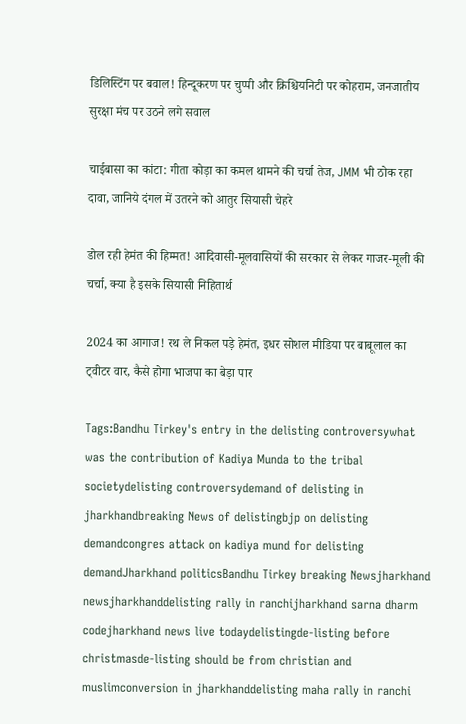डिलिस्टिंग पर बवाल! हिन्दूकरण पर चुप्पी और क्रिश्चियनिटी पर कोहराम, जनजातीय सुरक्षा मंच पर उठने लगे सवाल

चाईबासा का कांटा: गीता कोड़ा का कमल थामने की चर्चा तेज, JMM भी ठोक रहा दावा, जानिये दंगल में उतरने को आतुर सियासी चेहरे

डोल रही हेमंत की हिम्मत! आदिवासी-मूलवासियों की सरकार से लेकर गाजर-मूली की चर्चा, क्या है इसके सियासी निहितार्थ

2024 का आगाज! रथ ले निकल पड़े हेमंत, इधर सोशल मीडिया पर बाबूलाल का ट्वीटर वार, कैसे होगा भाजपा का बेड़ा पार

Tags:Bandhu Tirkey's entry in the delisting controversywhat was the contribution of Kadiya Munda to the tribal societydelisting controversydemand of delisting in jharkhandbreaking News of delistingbjp on delisting demandcongres attack on kadiya mund for delisting demandJharkhand politicsBandhu Tirkey breaking Newsjharkhand newsjharkhanddelisting rally in ranchijharkhand sarna dharm codejharkhand news live todaydelistingde-listing before christmasde-listing should be from christian and muslimconversion in jharkhanddelisting maha rally in ranchi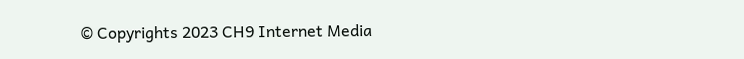© Copyrights 2023 CH9 Internet Media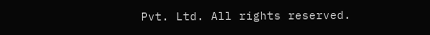Pvt. Ltd. All rights reserved.